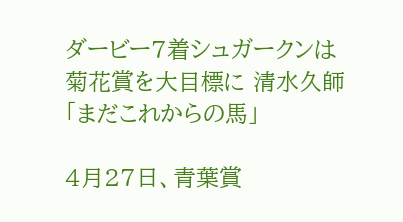ダービー7着シュガークンは菊花賞を大目標に 清水久師「まだこれからの馬」

4月27日、青葉賞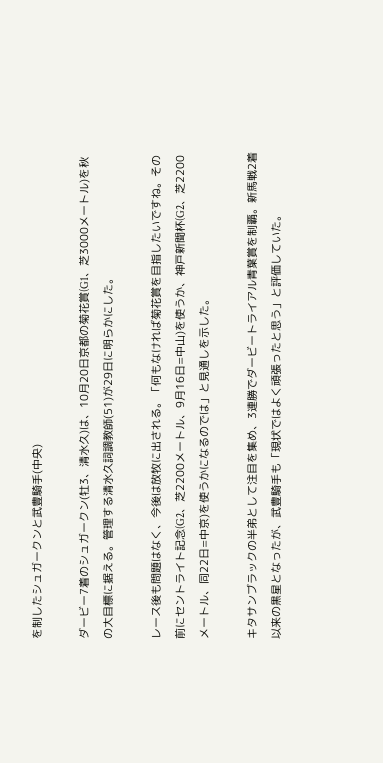を制したシュガークンと武豊騎手(中央)

ダービー7着のシュガークン(牡3、清水久)は、10月20日京都の菊花賞(G1、芝3000メートル)を秋の大目標に据える。管理する清水久詞調教師(51)が29日に明らかにした。

レース後も問題はなく、今後は放牧に出される。「何もなければ菊花賞を目指したいですね。その前にセントライト記念(G2、芝2200メートル、9月16日=中山)を使うか、神戸新聞杯(G2、芝2200メートル、同22日=中京)を使うかになるのでは」と見通しを示した。

キタサンブラックの半弟として注目を集め、3連勝でダービートライアル青葉賞を制覇。新馬戦2着以来の黒星となったが、武豊騎手も「現状ではよく頑張ったと思う」と評価していた。